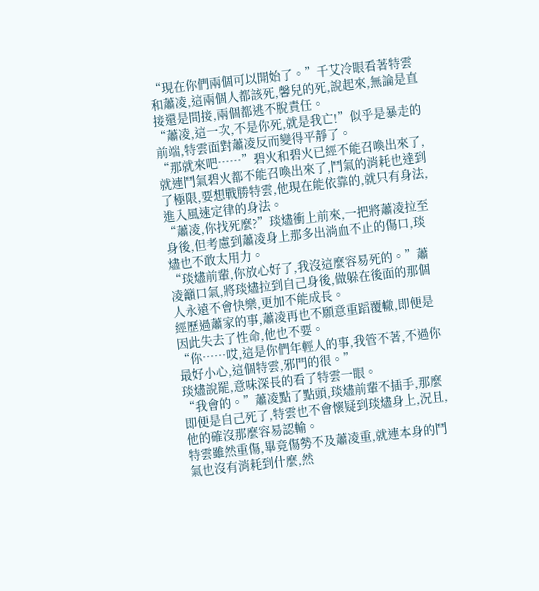“現在你們兩個可以開始了。”千艾冷眼看著特雲和蕭凌,這兩個人都該死,馨兒的死,說起來,無論是直接還是間接,兩個都逃不脫責任。
“蕭凌,這一次,不是你死,就是我亡!”似乎是暴走的前端,特雲面對蕭凌反而變得平靜了。
“那就來吧……”碧火和碧火已經不能召喚出來了,就連鬥氣碧火都不能召喚出來了,鬥氣的消耗也達到了極限,要想戰勝特雲,他現在能依靠的,就只有身法,進入風速定律的身法。
“蕭凌,你找死麼?”琰燼衝上前來,一把將蕭凌拉至身後,但考慮到蕭凌身上那多出淌血不止的傷口,琰燼也不敢太用力。
“琰燼前輩,你放心好了,我沒這麼容易死的。”蕭凌籲口氣,將琰燼拉到自己身後,做躲在後面的那個人永遠不會快樂,更加不能成長。
經歷過蕭家的事,蕭凌再也不願意重蹈覆轍,即便是因此失去了性命,他也不要。
“你……哎,這是你們年輕人的事,我管不著,不過你最好小心,這個特雲,邪門的很。”
琰燼說罷,意味深長的看了特雲一眼。
“我會的。”蕭凌點了點頭,琰燼前輩不插手,那麼即便是自己死了,特雲也不會懷疑到琰燼身上,況且,他的確沒那麼容易認輸。
特雲雖然重傷,畢竟傷勢不及蕭凌重,就連本身的鬥氣也沒有消耗到什麼,然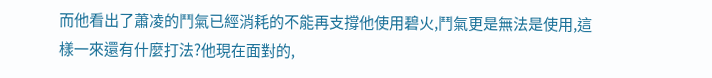而他看出了蕭凌的鬥氣已經消耗的不能再支撐他使用碧火,鬥氣更是無法是使用,這樣一來還有什麼打法?他現在面對的,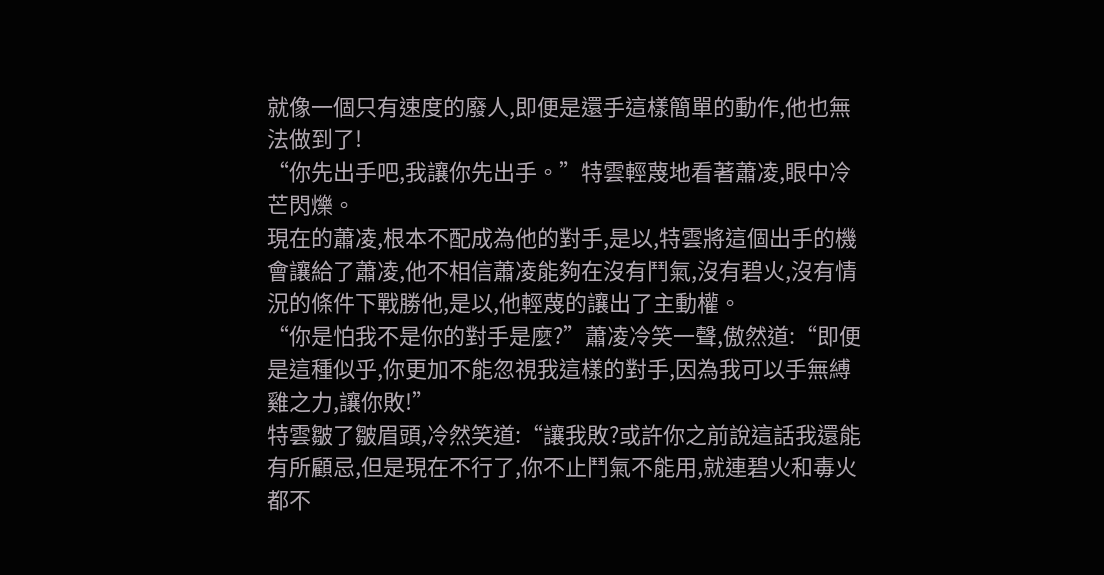就像一個只有速度的廢人,即便是還手這樣簡單的動作,他也無法做到了!
“你先出手吧,我讓你先出手。”特雲輕蔑地看著蕭凌,眼中冷芒閃爍。
現在的蕭凌,根本不配成為他的對手,是以,特雲將這個出手的機會讓給了蕭凌,他不相信蕭凌能夠在沒有鬥氣,沒有碧火,沒有情況的條件下戰勝他,是以,他輕蔑的讓出了主動權。
“你是怕我不是你的對手是麼?”蕭凌冷笑一聲,傲然道:“即便是這種似乎,你更加不能忽視我這樣的對手,因為我可以手無縛雞之力,讓你敗!”
特雲皺了皺眉頭,冷然笑道:“讓我敗?或許你之前說這話我還能有所顧忌,但是現在不行了,你不止鬥氣不能用,就連碧火和毒火都不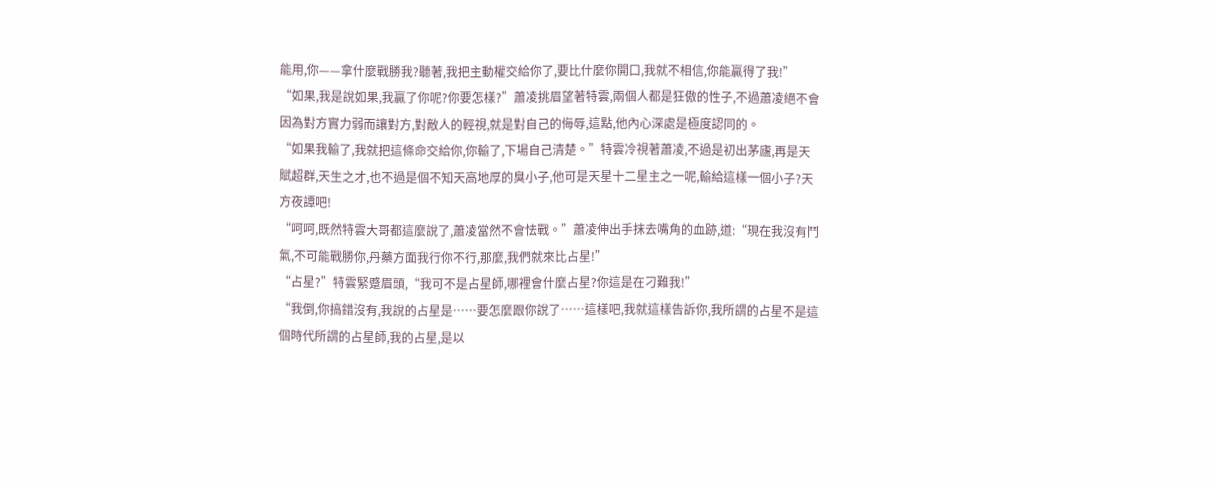能用,你——拿什麼戰勝我?聽著,我把主動權交給你了,要比什麼你開口,我就不相信,你能贏得了我!”
“如果,我是說如果,我贏了你呢?你要怎樣?”蕭凌挑眉望著特雲,兩個人都是狂傲的性子,不過蕭凌絕不會因為對方實力弱而讓對方,對敵人的輕視,就是對自己的侮辱,這點,他內心深處是極度認同的。
“如果我輸了,我就把這條命交給你,你輸了,下場自己清楚。”特雲冷視著蕭凌,不過是初出茅廬,再是天賦超群,天生之才,也不過是個不知天高地厚的臭小子,他可是天星十二星主之一呢,輸給這樣一個小子?天方夜譚吧!
“呵呵,既然特雲大哥都這麼說了,蕭凌當然不會怯戰。”蕭凌伸出手抹去嘴角的血跡,道:“現在我沒有鬥氣,不可能戰勝你,丹藥方面我行你不行,那麼,我們就來比占星!”
“占星?”特雲緊蹙眉頭,“我可不是占星師,哪裡會什麼占星?你這是在刁難我!”
“我倒,你搞錯沒有,我說的占星是……要怎麼跟你說了……這樣吧,我就這樣告訴你,我所謂的占星不是這個時代所謂的占星師,我的占星,是以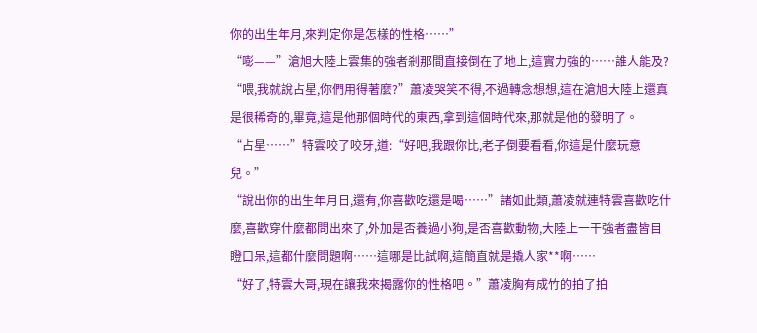你的出生年月,來判定你是怎樣的性格……”
“嘭——”滄旭大陸上雲集的強者剎那間直接倒在了地上,這實力強的……誰人能及?
“喂,我就說占星,你們用得著麼?”蕭凌哭笑不得,不過轉念想想,這在滄旭大陸上還真是很稀奇的,畢竟,這是他那個時代的東西,拿到這個時代來,那就是他的發明了。
“占星……”特雲咬了咬牙,道:“好吧,我跟你比,老子倒要看看,你這是什麼玩意兒。”
“說出你的出生年月日,還有,你喜歡吃還是喝……”諸如此類,蕭凌就連特雲喜歡吃什麼,喜歡穿什麼都問出來了,外加是否養過小狗,是否喜歡動物,大陸上一干強者盡皆目瞪口呆,這都什麼問題啊……這哪是比試啊,這簡直就是撬人家**啊……
“好了,特雲大哥,現在讓我來揭露你的性格吧。”蕭凌胸有成竹的拍了拍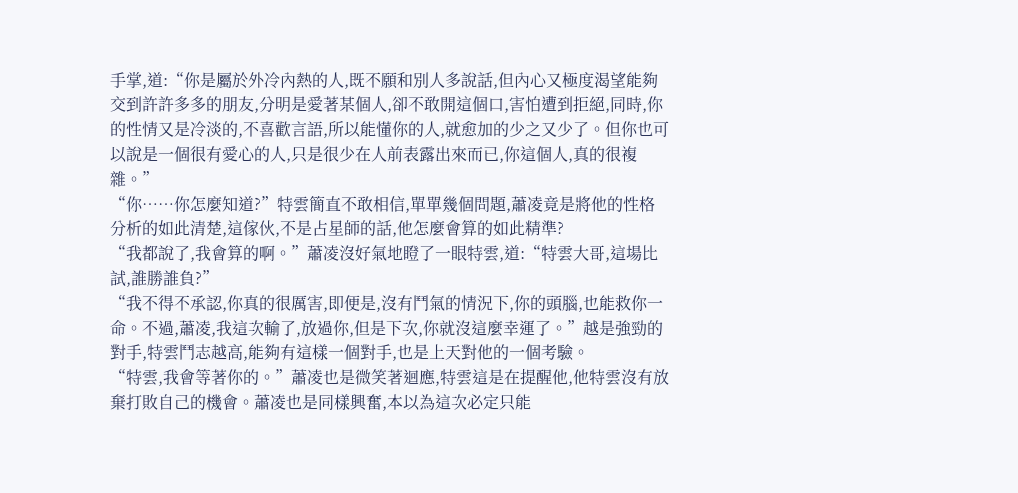手掌,道:“你是屬於外冷內熱的人,既不願和別人多說話,但內心又極度渴望能夠交到許許多多的朋友,分明是愛著某個人,卻不敢開這個口,害怕遭到拒絕,同時,你的性情又是冷淡的,不喜歡言語,所以能懂你的人,就愈加的少之又少了。但你也可以說是一個很有愛心的人,只是很少在人前表露出來而已,你這個人,真的很複雜。”
“你……你怎麼知道?”特雲簡直不敢相信,單單幾個問題,蕭凌竟是將他的性格分析的如此清楚,這傢伙,不是占星師的話,他怎麼會算的如此精準?
“我都說了,我會算的啊。”蕭凌沒好氣地瞪了一眼特雲,道:“特雲大哥,這場比試,誰勝誰負?”
“我不得不承認,你真的很厲害,即便是,沒有鬥氣的情況下,你的頭腦,也能救你一命。不過,蕭凌,我這次輸了,放過你,但是下次,你就沒這麼幸運了。”越是強勁的對手,特雲鬥志越高,能夠有這樣一個對手,也是上天對他的一個考驗。
“特雲,我會等著你的。”蕭凌也是微笑著迴應,特雲這是在提醒他,他特雲沒有放棄打敗自己的機會。蕭凌也是同樣興奮,本以為這次必定只能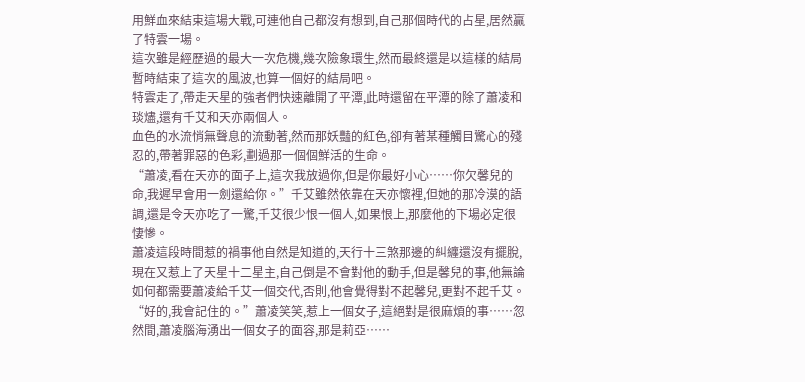用鮮血來結束這場大戰,可連他自己都沒有想到,自己那個時代的占星,居然贏了特雲一場。
這次雖是經歷過的最大一次危機,幾次險象環生,然而最終還是以這樣的結局暫時結束了這次的風波,也算一個好的結局吧。
特雲走了,帶走天星的強者們快速離開了平潭,此時還留在平潭的除了蕭凌和琰燼,還有千艾和天亦兩個人。
血色的水流悄無聲息的流動著,然而那妖豔的紅色,卻有著某種觸目驚心的殘忍的,帶著罪惡的色彩,劃過那一個個鮮活的生命。
“蕭凌,看在天亦的面子上,這次我放過你,但是你最好小心……你欠馨兒的命,我遲早會用一劍還給你。”千艾雖然依靠在天亦懷裡,但她的那冷漠的語調,還是令天亦吃了一驚,千艾很少恨一個人,如果恨上,那麼他的下場必定很悽慘。
蕭凌這段時間惹的禍事他自然是知道的,天行十三煞那邊的糾纏還沒有擺脫,現在又惹上了天星十二星主,自己倒是不會對他的動手,但是馨兒的事,他無論如何都需要蕭凌給千艾一個交代,否則,他會覺得對不起馨兒,更對不起千艾。
“好的,我會記住的。”蕭凌笑笑,惹上一個女子,這絕對是很麻煩的事……忽然間,蕭凌腦海湧出一個女子的面容,那是莉亞……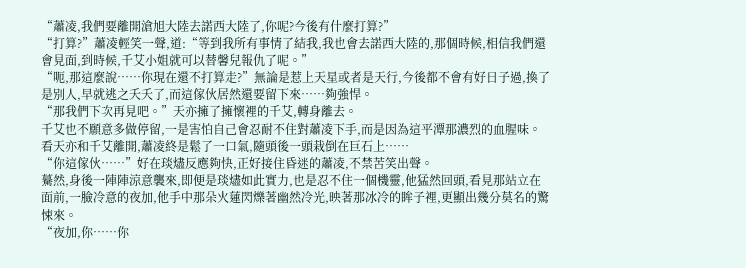“蕭凌,我們要離開滄旭大陸去諾西大陸了,你呢?今後有什麼打算?”
“打算?”蕭凌輕笑一聲,道:“等到我所有事情了結我,我也會去諾西大陸的,那個時候,相信我們還會見面,到時候,千艾小姐就可以替馨兒報仇了呢。”
“呃,那這麼說……你現在還不打算走?”無論是惹上天星或者是天行,今後都不會有好日子過,換了是別人,早就逃之夭夭了,而這傢伙居然還要留下來……夠強悍。
“那我們下次再見吧。”天亦擁了擁懷裡的千艾,轉身離去。
千艾也不願意多做停留,一是害怕自己會忍耐不住對蕭凌下手,而是因為這平潭那濃烈的血腥味。
看天亦和千艾離開,蕭凌終是鬆了一口氣,隨頭後一頭栽倒在巨石上……
“你這傢伙……”好在琰燼反應夠快,正好接住昏迷的蕭凌,不禁苦笑出聲。
驀然,身後一陣陣涼意襲來,即便是琰燼如此實力,也是忍不住一個機靈,他猛然回頭,看見那站立在面前,一臉冷意的夜加,他手中那朵火蓮閃爍著幽然冷光,映著那冰冷的眸子裡,更顯出幾分莫名的驚悚來。
“夜加,你……你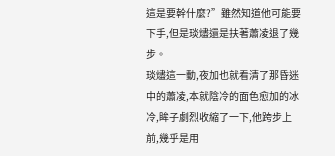這是要幹什麼?”雖然知道他可能要下手,但是琰燼還是扶著蕭凌退了幾步。
琰燼這一動,夜加也就看清了那昏迷中的蕭凌,本就陰冷的面色愈加的冰冷,眸子劇烈收縮了一下,他跨步上前,幾乎是用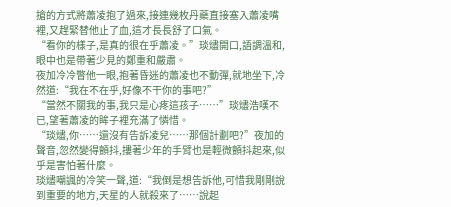搶的方式將蕭凌抱了過來,接連幾枚丹藥直接塞入蕭凌嘴裡,又趕緊替他止了血,這才長長舒了口氣。
“看你的樣子,是真的很在乎蕭凌。”琰燼開口,語調溫和,眼中也是帶著少見的鄭重和嚴肅。
夜加冷冷瞥他一眼,抱著昏迷的蕭凌也不動彈,就地坐下,冷然道:“我在不在乎,好像不干你的事吧?”
“當然不關我的事,我只是心疼這孩子……”琰燼浩嘆不已,望著蕭凌的眸子裡充滿了憐惜。
“琰燼,你……還沒有告訴凌兒……那個計劃吧?”夜加的聲音,忽然變得顫抖,摟著少年的手臂也是輕微顫抖起來,似乎是害怕著什麼。
琰燼嘲諷的冷笑一聲,道:“我倒是想告訴他,可惜我剛剛說到重要的地方,天星的人就殺來了……說起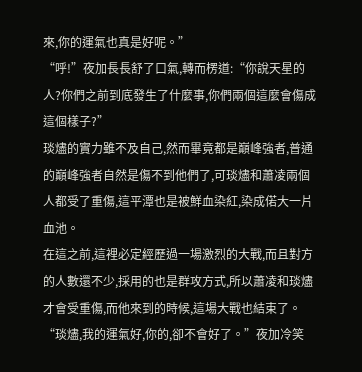來,你的運氣也真是好呢。”
“呼!”夜加長長舒了口氣,轉而楞道:“你說天星的人?你們之前到底發生了什麼事,你們兩個這麼會傷成這個樣子?”
琰燼的實力雖不及自己,然而畢竟都是巔峰強者,普通的巔峰強者自然是傷不到他們了,可琰燼和蕭凌兩個人都受了重傷,這平潭也是被鮮血染紅,染成偌大一片血池。
在這之前,這裡必定經歷過一場激烈的大戰,而且對方的人數還不少,採用的也是群攻方式,所以蕭凌和琰燼才會受重傷,而他來到的時候,這場大戰也結束了。
“琰燼,我的運氣好,你的,卻不會好了。”夜加冷笑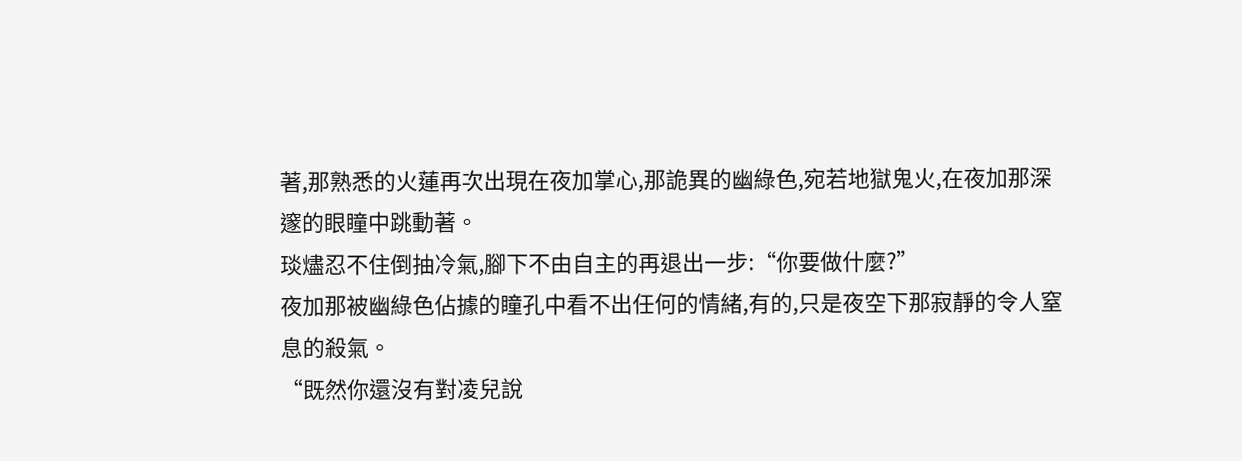著,那熟悉的火蓮再次出現在夜加掌心,那詭異的幽綠色,宛若地獄鬼火,在夜加那深邃的眼瞳中跳動著。
琰燼忍不住倒抽冷氣,腳下不由自主的再退出一步:“你要做什麼?”
夜加那被幽綠色佔據的瞳孔中看不出任何的情緒,有的,只是夜空下那寂靜的令人窒息的殺氣。
“既然你還沒有對凌兒說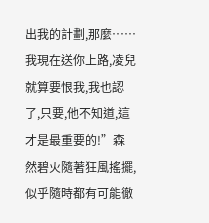出我的計劃,那麼……我現在送你上路,凌兒就算要恨我,我也認了,只要,他不知道,這才是最重要的!”森然碧火隨著狂風搖擺,似乎隨時都有可能徹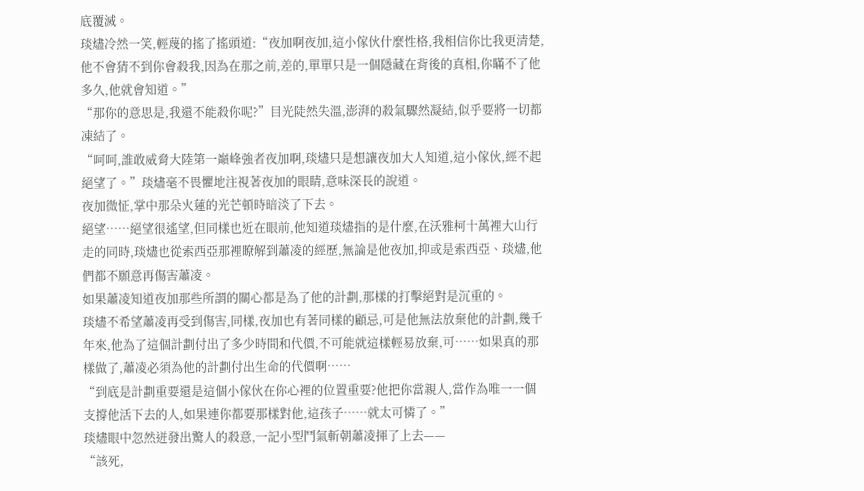底覆滅。
琰燼冷然一笑,輕蔑的搖了搖頭道:“夜加啊夜加,這小傢伙什麼性格,我相信你比我更清楚,他不會猜不到你會殺我,因為在那之前,差的,單單只是一個隱藏在背後的真相,你瞞不了他多久,他就會知道。”
“那你的意思是,我還不能殺你呢?”目光陡然失溫,澎湃的殺氣驟然凝結,似乎要將一切都凍結了。
“呵呵,誰敢威脅大陸第一巔峰強者夜加啊,琰燼只是想讓夜加大人知道,這小傢伙,經不起絕望了。”琰燼毫不畏懼地注視著夜加的眼睛,意味深長的說道。
夜加微怔,掌中那朵火蓮的光芒頓時暗淡了下去。
絕望……絕望很遙望,但同樣也近在眼前,他知道琰燼指的是什麼,在沃雅柯十萬裡大山行走的同時,琰燼也從索西亞那裡瞭解到蕭凌的經歷,無論是他夜加,抑或是索西亞、琰燼,他們都不願意再傷害蕭凌。
如果蕭凌知道夜加那些所謂的關心都是為了他的計劃,那樣的打擊絕對是沉重的。
琰燼不希望蕭凌再受到傷害,同樣,夜加也有著同樣的顧忌,可是他無法放棄他的計劃,幾千年來,他為了這個計劃付出了多少時間和代價,不可能就這樣輕易放棄,可……如果真的那樣做了,蕭凌必須為他的計劃付出生命的代價啊……
“到底是計劃重要還是這個小傢伙在你心裡的位置重要?他把你當親人,當作為唯一一個支撐他活下去的人,如果連你都要那樣對他,這孩子……就太可憐了。”
琰燼眼中忽然迸發出驚人的殺意,一記小型鬥氣斬朝蕭凌揮了上去——
“該死,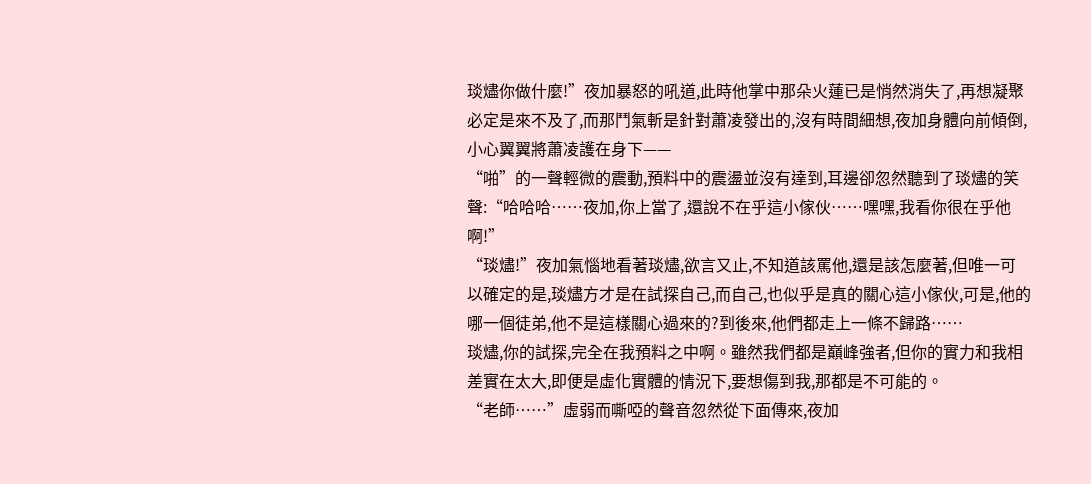琰燼你做什麼!”夜加暴怒的吼道,此時他掌中那朵火蓮已是悄然消失了,再想凝聚必定是來不及了,而那鬥氣斬是針對蕭凌發出的,沒有時間細想,夜加身體向前傾倒,小心翼翼將蕭凌護在身下——
“啪”的一聲輕微的震動,預料中的震盪並沒有達到,耳邊卻忽然聽到了琰燼的笑聲:“哈哈哈……夜加,你上當了,還說不在乎這小傢伙……嘿嘿,我看你很在乎他啊!”
“琰燼!”夜加氣惱地看著琰燼,欲言又止,不知道該罵他,還是該怎麼著,但唯一可以確定的是,琰燼方才是在試探自己,而自己,也似乎是真的關心這小傢伙,可是,他的哪一個徒弟,他不是這樣關心過來的?到後來,他們都走上一條不歸路……
琰燼,你的試探,完全在我預料之中啊。雖然我們都是巔峰強者,但你的實力和我相差實在太大,即便是虛化實體的情況下,要想傷到我,那都是不可能的。
“老師……”虛弱而嘶啞的聲音忽然從下面傳來,夜加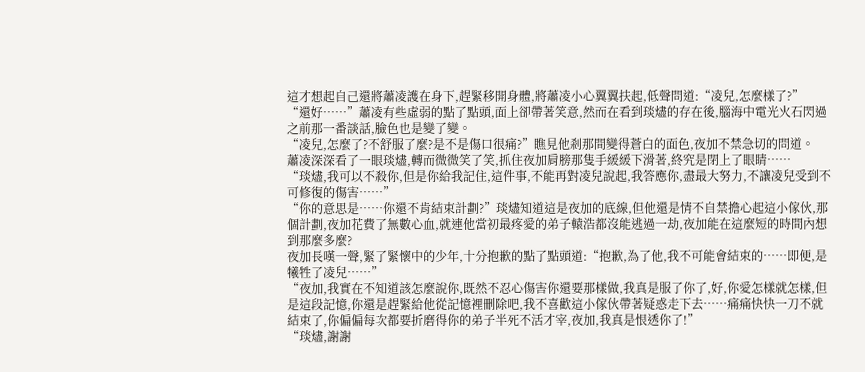這才想起自己還將蕭凌護在身下,趕緊移開身體,將蕭凌小心翼翼扶起,低聲問道:“凌兒,怎麼樣了?”
“還好……”蕭凌有些虛弱的點了點頭,面上卻帶著笑意,然而在看到琰燼的存在後,腦海中電光火石閃過之前那一番談話,臉色也是變了變。
“凌兒,怎麼了?不舒服了麼?是不是傷口很痛?”瞧見他剎那間變得蒼白的面色,夜加不禁急切的問道。
蕭凌深深看了一眼琰燼,轉而微微笑了笑,抓住夜加肩膀那隻手緩緩下滑著,終究是閉上了眼睛……
“琰燼,我可以不殺你,但是你給我記住,這件事,不能再對凌兒說起,我答應你,盡最大努力,不讓凌兒受到不可修復的傷害……”
“你的意思是……你還不肯結束計劃?”琰燼知道這是夜加的底線,但他還是情不自禁擔心起這小傢伙,那個計劃,夜加花費了無數心血,就連他當初最疼愛的弟子轅浩都沒能逃過一劫,夜加能在這麼短的時間內想到那麼多麼?
夜加長嘆一聲,緊了緊懷中的少年,十分抱歉的點了點頭道:“抱歉,為了他,我不可能會結束的……即便,是犧牲了凌兒……”
“夜加,我實在不知道該怎麼說你,既然不忍心傷害你還要那樣做,我真是服了你了,好,你愛怎樣就怎樣,但是這段記憶,你還是趕緊給他從記憶裡刪除吧,我不喜歡這小傢伙帶著疑惑走下去……痛痛快快一刀不就結束了,你偏偏每次都要折磨得你的弟子半死不活才宰,夜加,我真是恨透你了!”
“琰燼,謝謝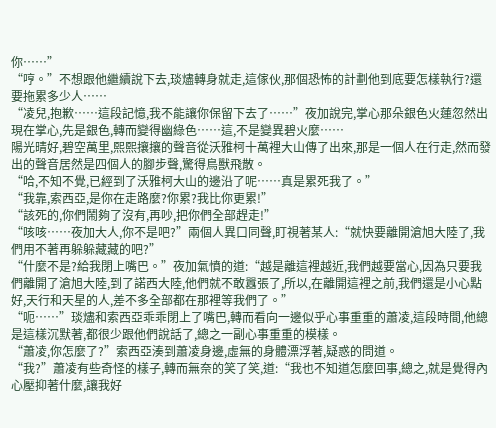你……”
“哼。”不想跟他繼續說下去,琰燼轉身就走,這傢伙,那個恐怖的計劃他到底要怎樣執行?還要拖累多少人……
“凌兒,抱歉……這段記憶,我不能讓你保留下去了……”夜加說完,掌心那朵銀色火蓮忽然出現在掌心,先是銀色,轉而變得幽綠色……這,不是變異碧火麼……
陽光晴好,碧空萬里,熙熙攘攘的聲音從沃雅柯十萬裡大山傳了出來,那是一個人在行走,然而發出的聲音居然是四個人的腳步聲,驚得鳥獸飛散。
“哈,不知不覺,已經到了沃雅柯大山的邊沿了呢……真是累死我了。”
“我靠,索西亞,是你在走路麼?你累?我比你更累!”
“該死的,你們鬧夠了沒有,再吵,把你們全部趕走!”
“咳咳……夜加大人,你不是吧?”兩個人異口同聲,盯視著某人:“就快要離開滄旭大陸了,我們用不著再躲躲藏藏的吧?”
“什麼不是?給我閉上嘴巴。”夜加氣憤的道:“越是離這裡越近,我們越要當心,因為只要我們離開了滄旭大陸,到了諾西大陸,他們就不敢囂張了,所以,在離開這裡之前,我們還是小心點好,天行和天星的人,差不多全部都在那裡等我們了。”
“呃……”琰燼和索西亞乖乖閉上了嘴巴,轉而看向一邊似乎心事重重的蕭凌,這段時間,他總是這樣沉默著,都很少跟他們說話了,總之一副心事重重的模樣。
“蕭凌,你怎麼了?”索西亞湊到蕭凌身邊,虛無的身體漂浮著,疑惑的問道。
“我?”蕭凌有些奇怪的樣子,轉而無奈的笑了笑,道:“我也不知道怎麼回事,總之,就是覺得內心壓抑著什麼,讓我好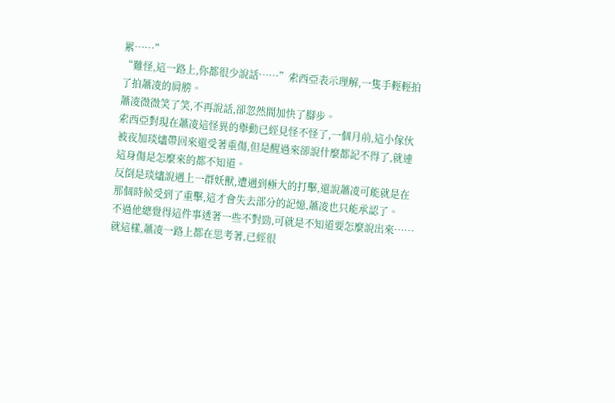累……”
“難怪,這一路上,你都很少說話……”索西亞表示理解,一隻手輕輕拍了拍蕭凌的肩膀。
蕭凌微微笑了笑,不再說話,卻忽然間加快了腳步。
索西亞對現在蕭凌這怪異的舉動已經見怪不怪了,一個月前,這小傢伙被夜加琰燼帶回來還受著重傷,但是醒過來卻說什麼都記不得了,就連這身傷是怎麼來的都不知道。
反倒是琰燼說遇上一群妖獸,遭遇到極大的打擊,還說蕭凌可能就是在那個時候受到了重擊,這才會失去部分的記憶,蕭凌也只能承認了。
不過他總覺得這件事透著一些不對勁,可就是不知道要怎麼說出來……就這樣,蕭凌一路上都在思考著,已經很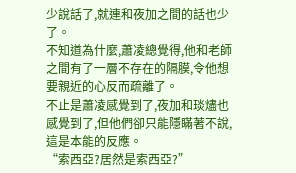少說話了,就連和夜加之間的話也少了。
不知道為什麼,蕭凌總覺得,他和老師之間有了一層不存在的隔膜,令他想要親近的心反而疏離了。
不止是蕭凌感覺到了,夜加和琰燼也感覺到了,但他們卻只能隱瞞著不說,這是本能的反應。
“索西亞?居然是索西亞?”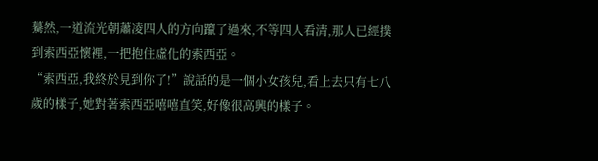驀然,一道流光朝蕭凌四人的方向躥了過來,不等四人看清,那人已經撲到索西亞懷裡,一把抱住虛化的索西亞。
“索西亞,我終於見到你了!”說話的是一個小女孩兒,看上去只有七八歲的樣子,她對著索西亞嘻嘻直笑,好像很高興的樣子。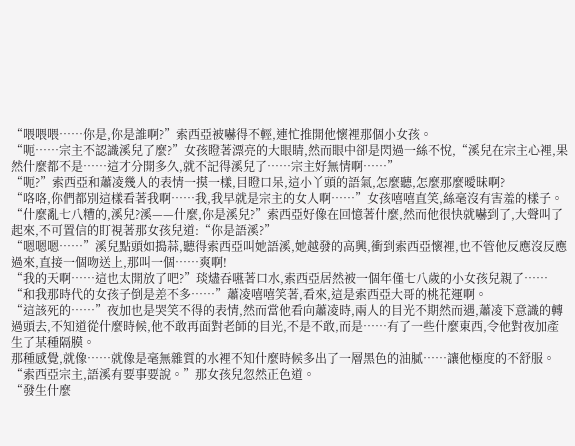“喂喂喂……你是,你是誰啊?”索西亞被嚇得不輕,連忙推開他懷裡那個小女孩。
“呃……宗主不認識溪兒了麼?”女孩瞪著漂亮的大眼睛,然而眼中卻是閃過一絲不悅,“溪兒在宗主心裡,果然什麼都不是……這才分開多久,就不記得溪兒了……宗主好無情啊……”
“呃?”索西亞和蕭凌幾人的表情一摸一樣,目瞪口呆,這小丫頭的語氣,怎麼聽,怎麼那麼曖昧啊?
“咯咯,你們都別這樣看著我啊……我,我早就是宗主的女人啊……”女孩嘻嘻直笑,絲毫沒有害羞的樣子。
“什麼亂七八糟的,溪兒?溪——什麼,你是溪兒?”索西亞好像在回憶著什麼,然而他很快就嚇到了,大聲叫了起來,不可置信的盯視著那女孩兒道:“你是語溪?”
“嗯嗯嗯……”溪兒點頭如搗蒜,聽得索西亞叫她語溪,她越發的高興,衝到索西亞懷裡,也不管他反應沒反應過來,直接一個吻送上,那叫一個……爽啊!
“我的天啊……這也太開放了吧?”琰燼吞嚥著口水,索西亞居然被一個年僅七八歲的小女孩兒親了……
“和我那時代的女孩子倒是差不多……”蕭凌嘻嘻笑著,看來,這是索西亞大哥的桃花運啊。
“這該死的……”夜加也是哭笑不得的表情,然而當他看向蕭凌時,兩人的目光不期然而遇,蕭凌下意識的轉過頭去,不知道從什麼時候,他不敢再面對老師的目光,不是不敢,而是……有了一些什麼東西,令他對夜加產生了某種隔膜。
那種感覺,就像……就像是毫無雜質的水裡不知什麼時候多出了一層黑色的油膩……讓他極度的不舒服。
“索西亞宗主,語溪有要事要說。”那女孩兒忽然正色道。
“發生什麼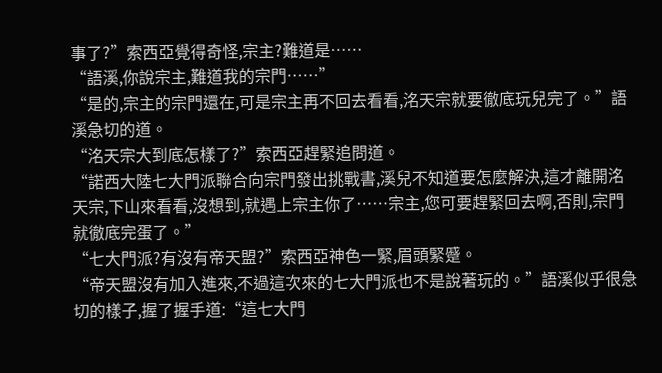事了?”索西亞覺得奇怪,宗主?難道是……
“語溪,你說宗主,難道我的宗門……”
“是的,宗主的宗門還在,可是宗主再不回去看看,洺天宗就要徹底玩兒完了。”語溪急切的道。
“洺天宗大到底怎樣了?”索西亞趕緊追問道。
“諾西大陸七大門派聯合向宗門發出挑戰書,溪兒不知道要怎麼解決,這才離開洺天宗,下山來看看,沒想到,就遇上宗主你了……宗主,您可要趕緊回去啊,否則,宗門就徹底完蛋了。”
“七大門派?有沒有帝天盟?”索西亞神色一緊,眉頭緊蹙。
“帝天盟沒有加入進來,不過這次來的七大門派也不是說著玩的。”語溪似乎很急切的樣子,握了握手道:“這七大門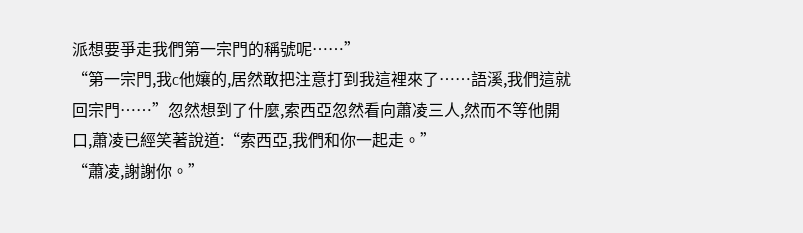派想要爭走我們第一宗門的稱號呢……”
“第一宗門,我c他孃的,居然敢把注意打到我這裡來了……語溪,我們這就回宗門……”忽然想到了什麼,索西亞忽然看向蕭凌三人,然而不等他開口,蕭凌已經笑著說道:“索西亞,我們和你一起走。”
“蕭凌,謝謝你。”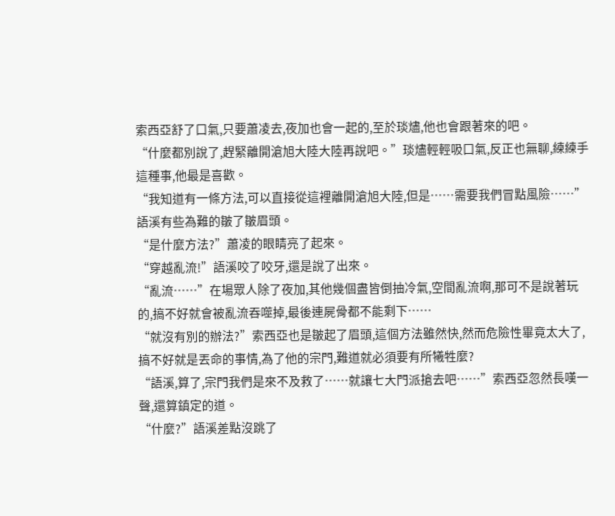索西亞舒了口氣,只要蕭凌去,夜加也會一起的,至於琰燼,他也會跟著來的吧。
“什麼都別說了,趕緊離開滄旭大陸大陸再說吧。”琰燼輕輕吸口氣,反正也無聊,練練手這種事,他最是喜歡。
“我知道有一條方法,可以直接從這裡離開滄旭大陸,但是……需要我們冒點風險……”語溪有些為難的皺了皺眉頭。
“是什麼方法?”蕭凌的眼睛亮了起來。
“穿越亂流!”語溪咬了咬牙,還是說了出來。
“亂流……”在場眾人除了夜加,其他幾個盡皆倒抽冷氣,空間亂流啊,那可不是說著玩的,搞不好就會被亂流吞噬掉,最後連屍骨都不能剩下……
“就沒有別的辦法?”索西亞也是皺起了眉頭,這個方法雖然快,然而危險性畢竟太大了,搞不好就是丟命的事情,為了他的宗門,難道就必須要有所犧牲麼?
“語溪,算了,宗門我們是來不及救了……就讓七大門派搶去吧……”索西亞忽然長嘆一聲,還算鎮定的道。
“什麼?”語溪差點沒跳了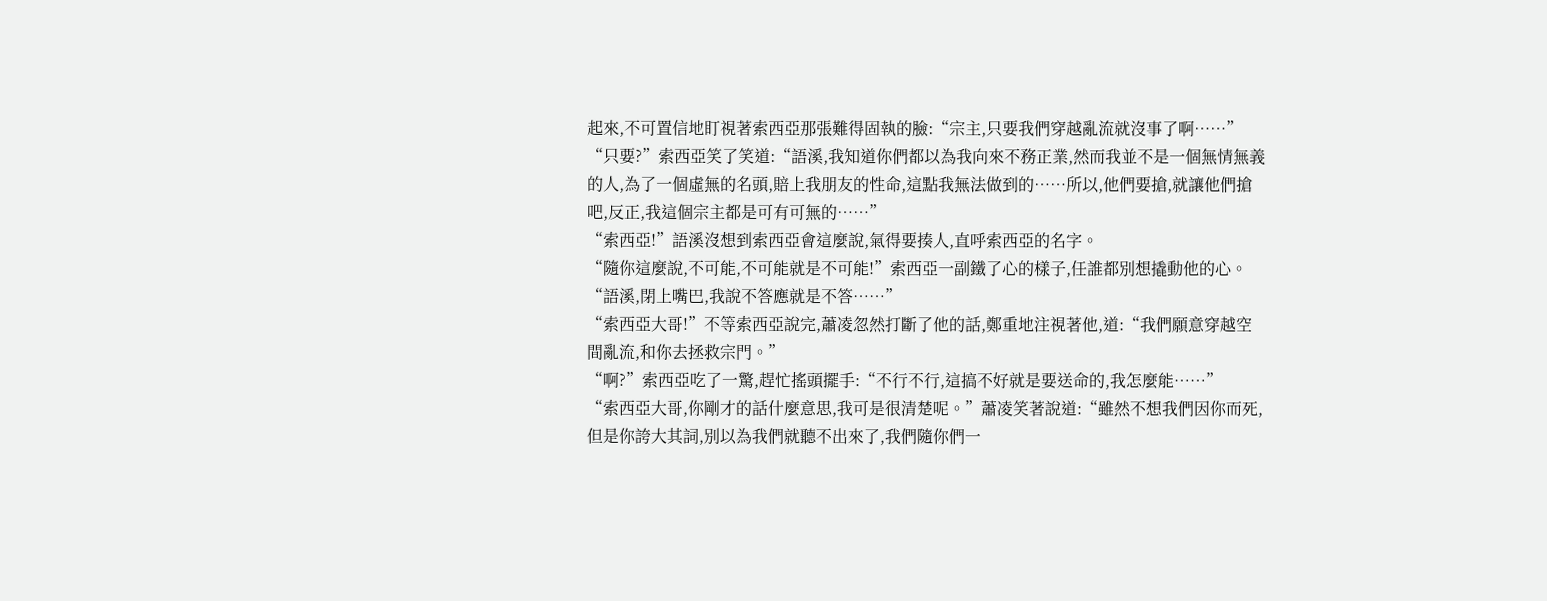起來,不可置信地盯視著索西亞那張難得固執的臉:“宗主,只要我們穿越亂流就沒事了啊……”
“只要?”索西亞笑了笑道:“語溪,我知道你們都以為我向來不務正業,然而我並不是一個無情無義的人,為了一個虛無的名頭,賠上我朋友的性命,這點我無法做到的……所以,他們要搶,就讓他們搶吧,反正,我這個宗主都是可有可無的……”
“索西亞!”語溪沒想到索西亞會這麼說,氣得要揍人,直呼索西亞的名字。
“隨你這麼說,不可能,不可能就是不可能!”索西亞一副鐵了心的樣子,任誰都別想撬動他的心。
“語溪,閉上嘴巴,我說不答應就是不答……”
“索西亞大哥!”不等索西亞說完,蕭凌忽然打斷了他的話,鄭重地注視著他,道:“我們願意穿越空間亂流,和你去拯救宗門。”
“啊?”索西亞吃了一驚,趕忙搖頭擺手:“不行不行,這搞不好就是要送命的,我怎麼能……”
“索西亞大哥,你剛才的話什麼意思,我可是很清楚呢。”蕭凌笑著說道:“雖然不想我們因你而死,但是你誇大其詞,別以為我們就聽不出來了,我們隨你們一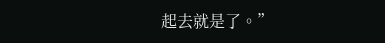起去就是了。”